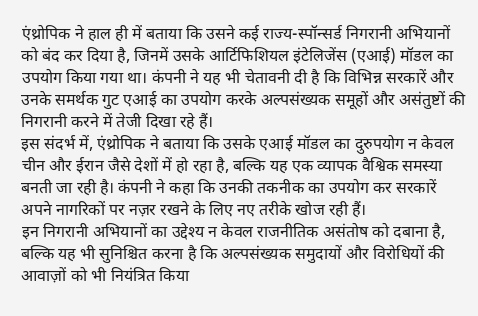एंथ्रोपिक ने हाल ही में बताया कि उसने कई राज्य-स्पॉन्सर्ड निगरानी अभियानों को बंद कर दिया है, जिनमें उसके आर्टिफिशियल इंटेलिजेंस (एआई) मॉडल का उपयोग किया गया था। कंपनी ने यह भी चेतावनी दी है कि विभिन्न सरकारें और उनके समर्थक गुट एआई का उपयोग करके अल्पसंख्यक समूहों और असंतुष्टों की निगरानी करने में तेजी दिखा रहे हैं।
इस संदर्भ में, एंथ्रोपिक ने बताया कि उसके एआई मॉडल का दुरुपयोग न केवल चीन और ईरान जैसे देशों में हो रहा है, बल्कि यह एक व्यापक वैश्विक समस्या बनती जा रही है। कंपनी ने कहा कि उनकी तकनीक का उपयोग कर सरकारें अपने नागरिकों पर नज़र रखने के लिए नए तरीके खोज रही हैं।
इन निगरानी अभियानों का उद्देश्य न केवल राजनीतिक असंतोष को दबाना है, बल्कि यह भी सुनिश्चित करना है कि अल्पसंख्यक समुदायों और विरोधियों की आवाज़ों को भी नियंत्रित किया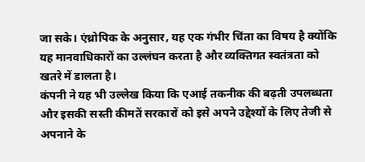जा सके। एंथ्रोपिक के अनुसार, यह एक गंभीर चिंता का विषय है क्योंकि यह मानवाधिकारों का उल्लंघन करता है और व्यक्तिगत स्वतंत्रता को खतरे में डालता है।
कंपनी ने यह भी उल्लेख किया कि एआई तकनीक की बढ़ती उपलब्धता और इसकी सस्ती कीमतें सरकारों को इसे अपने उद्देश्यों के लिए तेजी से अपनाने के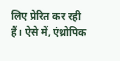लिए प्रेरित कर रही हैं। ऐसे में, एंथ्रोपिक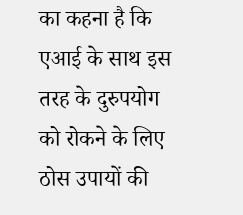का कहना है कि एआई के साथ इस तरह के दुरुपयोग को रोकने के लिए ठोस उपायों की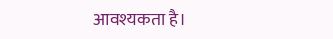आवश्यकता है।